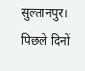सुल्तानपुर। पिछले दिनों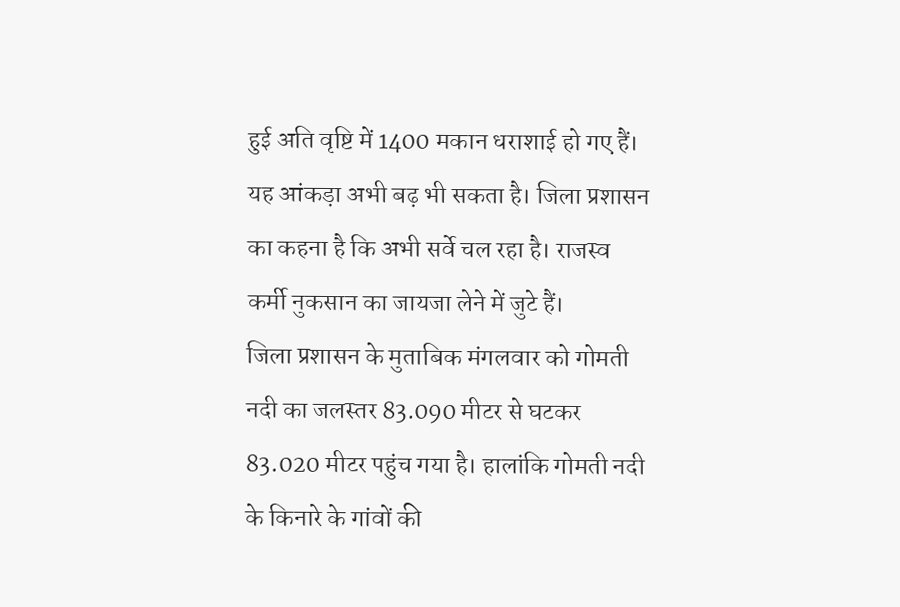हुई अति वृष्टि में 1400 मकान धराशाई हो गए हैं। यह आंकड़ा अभी बढ़ भी सकता है। जिला प्रशासन का कहना है कि अभी सर्वे चल रहा है। राजस्व कर्मी नुकसान का जायजा लेने में जुटे हैं।
जिला प्रशासन के मुताबिक मंगलवार को गोमती नदी का जलस्तर 83.090 मीटर से घटकर 83.020 मीटर पहुंच गया है। हालांकि गोमती नदी के किनारे के गांवों की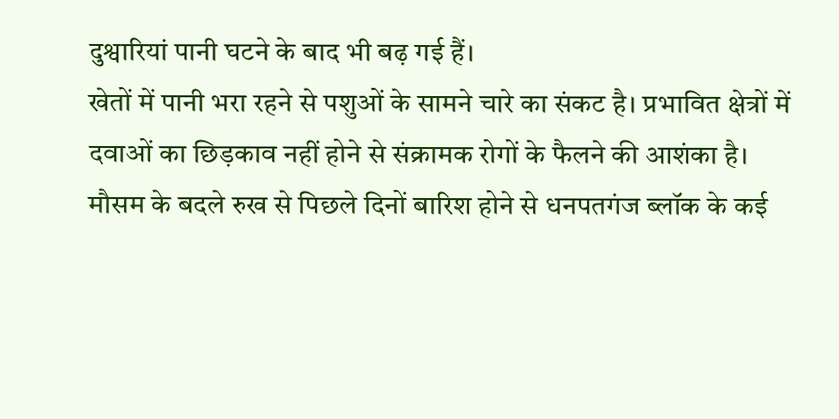दुश्वारियां पानी घटने के बाद भी बढ़ गई हैं।
खेतों में पानी भरा रहने से पशुओं के सामने चारे का संकट है। प्रभावित क्षेत्रों में दवाओं का छिड़काव नहीं होने से संक्रामक रोगों के फैलने की आशंका है।
मौसम के बदले रुख से पिछले दिनों बारिश होने से धनपतगंज ब्लॉक के कई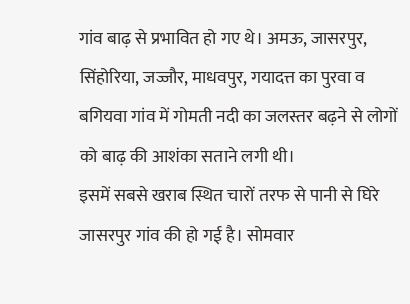गांव बाढ़ से प्रभावित हो गए थे। अमऊ, जासरपुर, सिंहोरिया, जज्जौर, माधवपुर, गयादत्त का पुरवा व बगियवा गांव में गोमती नदी का जलस्तर बढ़ने से लोगों को बाढ़ की आशंका सताने लगी थी।
इसमें सबसे खराब स्थित चारों तरफ से पानी से घिरे जासरपुर गांव की हो गई है। सोमवार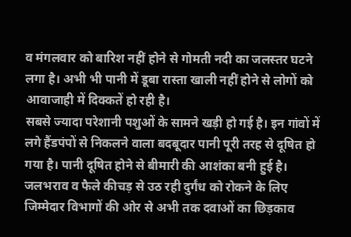व मंगलवार को बारिश नहीं होने से गोमती नदी का जलस्तर घटने लगा है। अभी भी पानी में डूबा रास्ता खाली नहीं होने से लोगों को आवाजाही में दिक्कतें हो रही है।
सबसे ज्यादा परेशानी पशुओं के सामने खड़ी हो गई है। इन गांवों में लगे हैंडपंपों से निकलने वाला बदबूदार पानी पूरी तरह से दूषित हो गया है। पानी दूषित होने से बीमारी की आशंका बनी हुई है।
जलभराव व फैले कीचड़ से उठ रही दुर्गंध को रोकने के लिए जिम्मेदार विभागों की ओर से अभी तक दवाओं का छिड़काव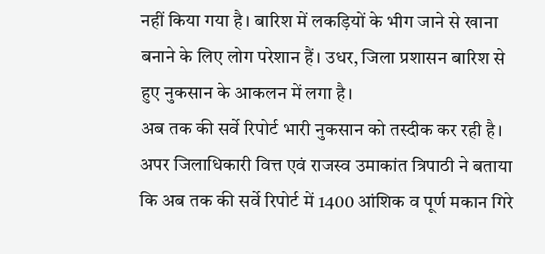नहीं किया गया है। बारिश में लकड़ियों के भीग जाने से खाना बनाने के लिए लोग परेशान हैं। उधर, जिला प्रशासन बारिश से हुए नुकसान के आकलन में लगा है।
अब तक की सर्वे रिपोर्ट भारी नुकसान को तस्दीक कर रही है। अपर जिलाधिकारी वित्त एवं राजस्व उमाकांत त्रिपाठी ने बताया कि अब तक की सर्वे रिपोर्ट में 1400 आंशिक व पूर्ण मकान गिरे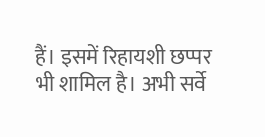हैं। इसमें रिहायशी छप्पर भी शामिल है। अभी सर्वे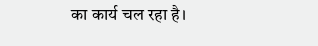का कार्य चल रहा है।